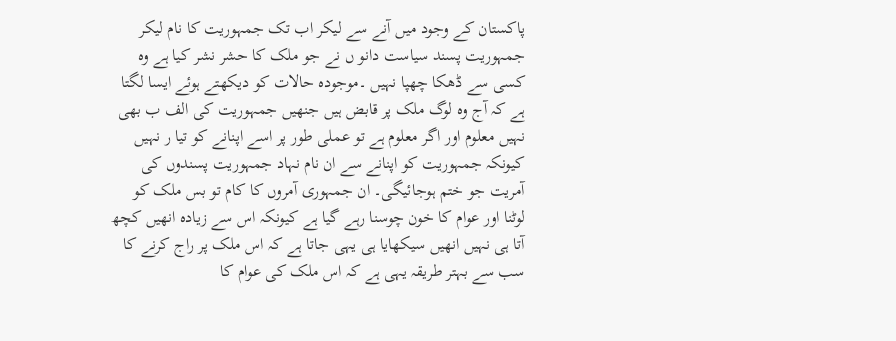پاکستان کے وجود میں آنے سے لیکر اب تک جمہوریت کا نام لیکر جمہوریت پسند سیاست دانو ں نے جو ملک کا حشر نشر کیا ہے وہ کسی سے ڈھکا چھپا نہیں ۔موجودہ حالات کو دیکھتے ہوئے ایسا لگتا ہے کہ آج وہ لوگ ملک پر قابض ہیں جنھیں جمہوریت کی الف ب بھی نہیں معلوم اور اگر معلوم ہے تو عملی طور پر اسے اپنانے کو تیا ر نہیں کیونکہ جمہوریت کو اپنانے سے ان نام نہاد جمہوریت پسندوں کی آمریت جو ختم ہوجائیگی۔ ان جمہوری آمروں کا کام تو بس ملک کو لوٹنا اور عوام کا خون چوسنا رہے گیا ہے کیونکہ اس سے زیادہ انھیں کچھ آتا ہی نہیں انھیں سیکھایا ہی یہی جاتا ہے کہ اس ملک پر راج کرنے کا سب سے بہتر طریقہ یہی ہے کہ اس ملک کی عوام کا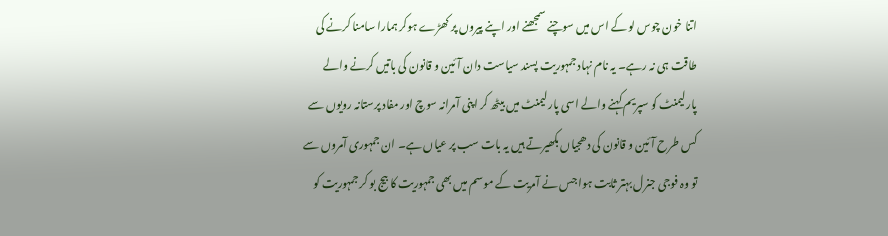اتنا خون چوس لو کے اس میں سوچنے سمجھنے اور اپنے پیروں پر کھڑے ہوکر ہمارا سامنا کرنے کی طاقت ہی نہ رہے۔ یہ نام نہاد جمہوریت پسند سیاست دان آئین و قانون کی باتیں کرنے والے پارلیمنٹ کو سپریم کہنے والے اسی پارلیمنٹ میں بیٹھ کر اپنی آمرانہ سوچ اور مفاد پرستانہ رویوں سے کس طرح آئین و قانون کی دھجیاں بکھیرتے ہیں یہ بات سب پر عیاں ہے۔ ان جمہوری آمروں سے تو وہ فوجی جنرل بہتر ثابت ہوا جس نے آمریت کے موسم میں بھی جمہوریت کا بیج بو کر جمہوریت کو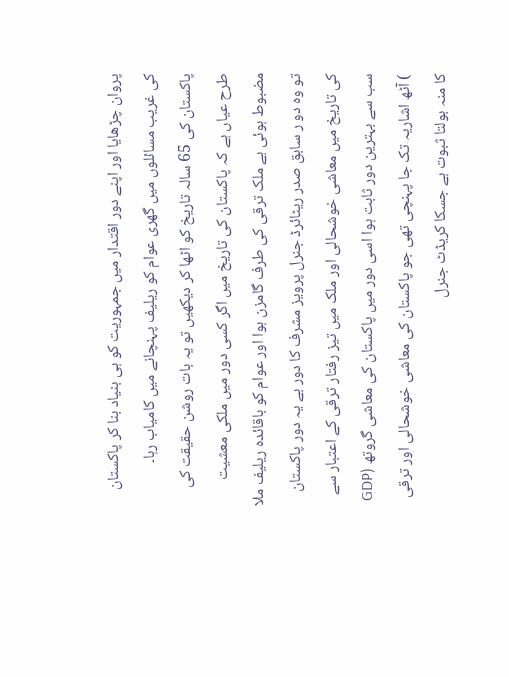پروان چڑھایا اور اپنے دور اقتدار میں جمہوریت کو ہی بنیاد بنا کر پاکستان کی غریب مسائلوں میں گھری عوام کو ریلیف پہنچانے میں کامیاب رہا۔
پاکستان کی 65 سالہ تاریخ کو اٹھا کر دیکھیں تو یہ بات روشن حقیقت کی طرح عیاں ہے کہ پاکستان کی تاریخ میں اگر کسی دور میں ملکی معشیت مضبوط ہوئی ہے ملک ترقی کی طرف گامزن ہوا اور عوام کو باقائدہ ریلیف ملا تو وہ دو ر سابق صدر ریٹائرڈ جنرل پرویز مشرف کا دور ہے یہ دور پاکستان کی تاریخ میں معاشی خوشحالی اور ملک میں تیز رفتار ترقی کے اعتبار سے سب سے بہترین دور ثابت ہوا اسی دور میں پاکستان کی معاشی گروتھ (GDP ) آٹھ اشاریہ تک جا پہنچی تھی جو پاکستان کی معاشی خوشحالی اور ترقی کا منہ بولتا ثبوت ہے جسکا کریڈٹ جنرل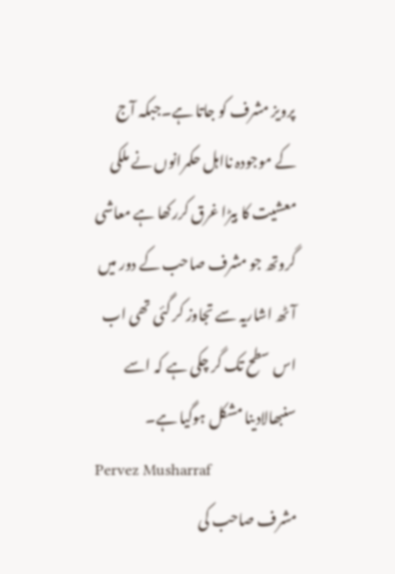پرویز مشرف کو جاتا ہے۔جبکہ آج کے موجودہ نااہل حکمرانوں نے ملکی معشیت کا بیڑا غرق کررکھا ہے معاشی گروتھ جو مشرف صاحب کے دور میں آٹھ اشاریہ سے تجاوز کر گئی تھی اب اس سطح تک گر چکی ہے کہ اسے سنبھالادینا مشکل ہوگیا ہے۔
Pervez Musharraf
مشرف صاحب کی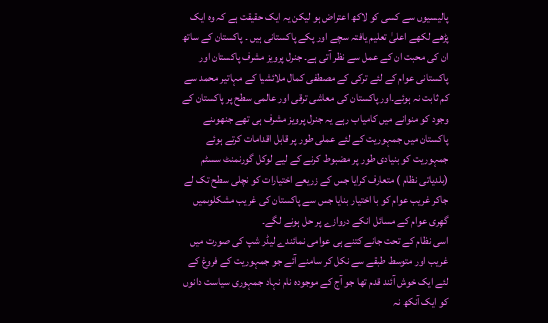پالیسیوں سے کسی کو لاکھ اعتراض ہو لیکن یہ ایک حقیقت ہے کہ وہ ایک پڑھے لکھے اعلیٰ تعلیم یافتہ سچے اور پکے پاکستانی ہیں ۔ پاکستان کے ساتھ ان کی محبت ان کے عمل سے نظر آتی ہے۔ جنرل پرویز مشرف پاکستان اور پاکستانی عوام کے لئے ترکی کے مصطفی کمال ملائشیا کے مہاتیر محمد سے کم ثابت نہ ہوئے۔اور پاکستان کی معاشی ترقی اور عالمی سطح پر پاکستان کے وجود کو منوانے میں کامیاب رہے یہ جنرل پرویز مشرف ہی تھے جنھوںنے پاکستان میں جمہوریت کے لئے عملی طور پر قابل اقدامات کرتے ہوئے جمہوریت کو بنیادی طور پر مضبوط کرنے کے لیے لوکل گورنمنٹ سسٹم (بلدیاتی نظام ) متعارف کرایا جس کے زریعے اختیارات کو نچلی سطح تک لے جاکر غریب عوام کو با اختیار بنایا جس سے پاکستان کی غریب مشکلوںمیں گھِری عوام کے مسائل انکے دروازے پر حل ہونے لگے۔
اسی نظام کے تحت جانے کتنے ہی عوامی نمائندے لیڈر شپ کی صورت میں غریب اور متوسط طبقے سے نکل کر سامنے آئے جو جمہوریت کے فروغ کے لئے ایک خوش آئند قدم تھا جو آج کے موجودہ نام نہاد جمہوری سیاست دانوں کو ایک آنکھ نہ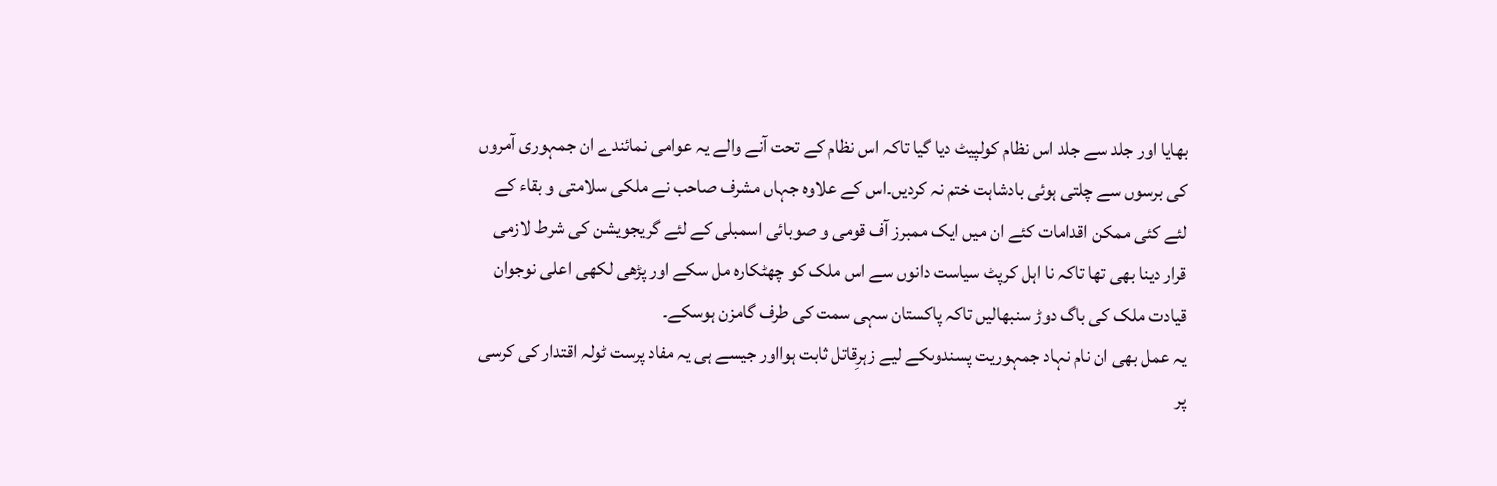بھایا اور جلد سے جلد اس نظام کولپیٹ دیا گیا تاکہ اس نظام کے تحت آنے والے یہ عوامی نمائندے ان جمہوری آمروں کی برسوں سے چلتی ہوئی بادشاہت ختم نہ کردیں۔اس کے علاوہ جہاں مشرف صاحب نے ملکی سلامتی و بقاء کے لئے کئی ممکن اقدامات کئے ان میں ایک ممبرز آف قومی و صوبائی اسمبلی کے لئے گریجویشن کی شرط لازمی قرار دینا بھی تھا تاکہ نا اہل کرپٹ سیاست دانوں سے اس ملک کو چھٹکارہ مل سکے اور پڑھی لکھی اعلی نوجوان قیادت ملک کی باگ دوڑ سنبھالیں تاکہ پاکستان سہی سمت کی طرف گامزن ہوسکے۔
یہ عمل بھی ان نام نہاد جمہوریت پسندوںکے لیے زہرِقاتل ثابت ہوااور جیسے ہی یہ مفاد پرست ٹولہ اقتدار کی کرسی پر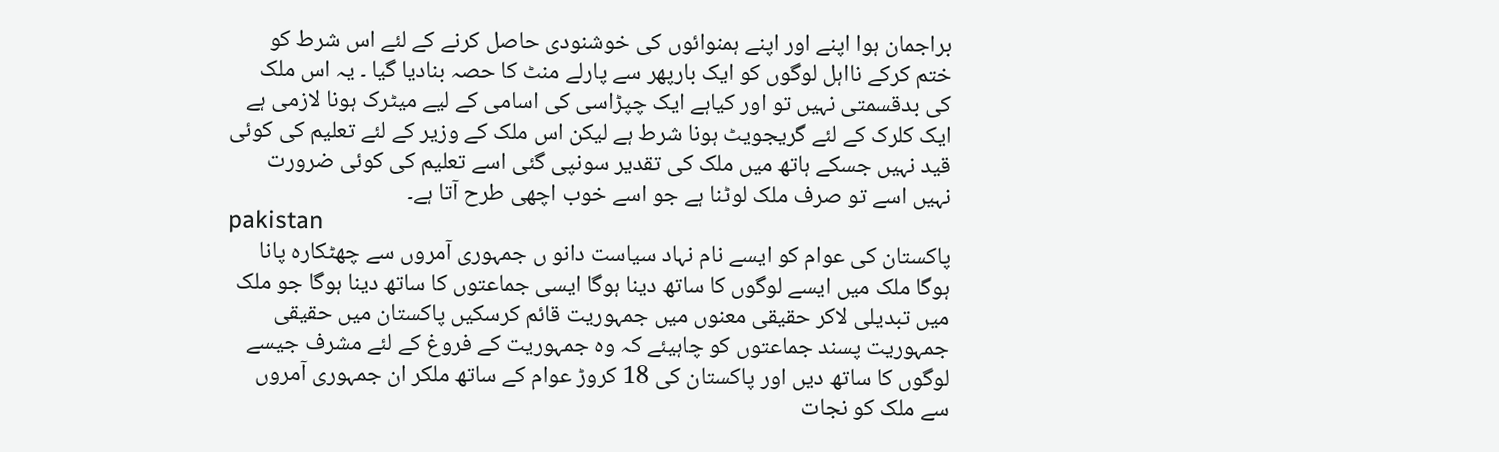براجمان ہوا اپنے اور اپنے ہمنوائوں کی خوشنودی حاصل کرنے کے لئے اس شرط کو ختم کرکے نااہل لوگوں کو ایک بارپھر سے پارلے منٹ کا حصہ بنادیا گیا ۔ یہ اس ملک کی بدقسمتی نہیں تو اور کیاہے ایک چپڑاسی کی اسامی کے لیے میٹرک ہونا لازمی ہے ایک کلرک کے لئے گریجویٹ ہونا شرط ہے لیکن اس ملک کے وزیر کے لئے تعلیم کی کوئی قید نہیں جسکے ہاتھ میں ملک کی تقدیر سونپی گئی اسے تعلیم کی کوئی ضرورت نہیں اسے تو صرف ملک لوٹنا ہے جو اسے خوب اچھی طرح آتا ہے۔
pakistan
پاکستان کی عوام کو ایسے نام نہاد سیاست دانو ں جمہوری آمروں سے چھٹکارہ پانا ہوگا ملک میں ایسے لوگوں کا ساتھ دینا ہوگا ایسی جماعتوں کا ساتھ دینا ہوگا جو ملک میں تبدیلی لاکر حقیقی معنوں میں جمہوریت قائم کرسکیں پاکستان میں حقیقی جمہوریت پسند جماعتوں کو چاہیئے کہ وہ جمہوریت کے فروغ کے لئے مشرف جیسے لوگوں کا ساتھ دیں اور پاکستان کی 18 کروڑ عوام کے ساتھ ملکر ان جمہوری آمروں سے ملک کو نجات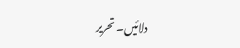دلائیں۔ تحریر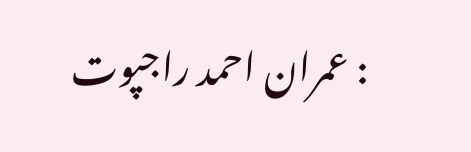: عمران احمد راجپوت